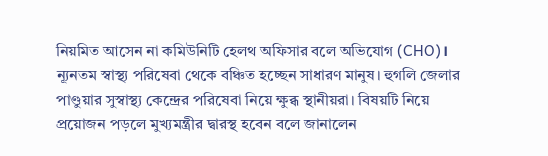নিয়মিত আসেন না কমিউনিটি হেলথ অফিসার বলে অভিযোগ (CHO)। ন্যূনতম স্বাস্থ্য পরিষেবা থেকে বঞ্চিত হচ্ছেন সাধারণ মানুষ। হুগলি জেলার পাণ্ডুয়ার সুস্বাস্থ্য কেন্দ্রের পরিষেবা নিয়ে ক্ষুব্ধ স্থানীয়রা। বিষয়টি নিয়ে প্রয়োজন পড়লে মুখ্যমন্ত্রীর দ্বারস্থ হবেন বলে জানালেন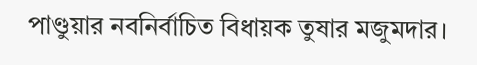পাণ্ডুয়ার নবনির্বাচিত বিধায়ক তুষার মজুমদার।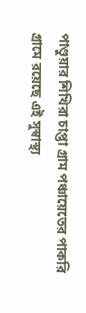পাণ্ডুয়ার শিখিরা চাপ্তা গ্রাম পঞ্চায়েতের পাকরি গ্রামে রয়েছে এই সুস্বাস্থ্য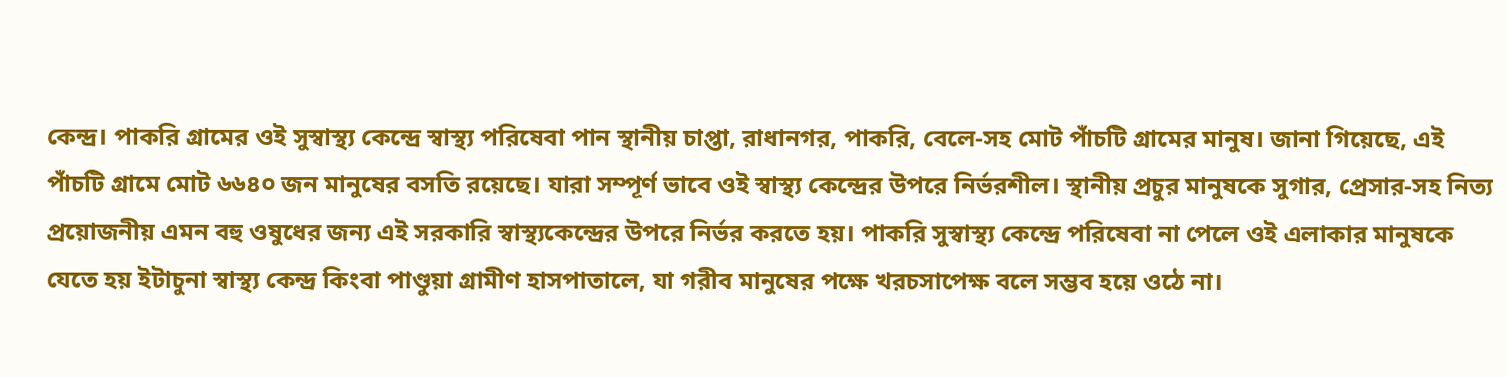কেন্দ্র। পাকরি গ্রামের ওই সুস্বাস্থ্য কেন্দ্রে স্বাস্থ্য পরিষেবা পান স্থানীয় চাপ্তা, রাধানগর, পাকরি, বেলে-সহ মোট পাঁচটি গ্রামের মানুষ। জানা গিয়েছে, এই পাঁচটি গ্রামে মোট ৬৬৪০ জন মানুষের বসতি রয়েছে। যারা সম্পূর্ণ ভাবে ওই স্বাস্থ্য কেন্দ্রের উপরে নির্ভরশীল। স্থানীয় প্রচুর মানুষকে সুগার, প্রেসার-সহ নিত্য প্রয়োজনীয় এমন বহু ওষুধের জন্য এই সরকারি স্বাস্থ্যকেন্দ্রের উপরে নির্ভর করতে হয়। পাকরি সুস্বাস্থ্য কেন্দ্রে পরিষেবা না পেলে ওই এলাকার মানুষকে যেতে হয় ইটাচুনা স্বাস্থ্য কেন্দ্র কিংবা পাণ্ডুয়া গ্রামীণ হাসপাতালে, যা গরীব মানুষের পক্ষে খরচসাপেক্ষ বলে সম্ভব হয়ে ওঠে না।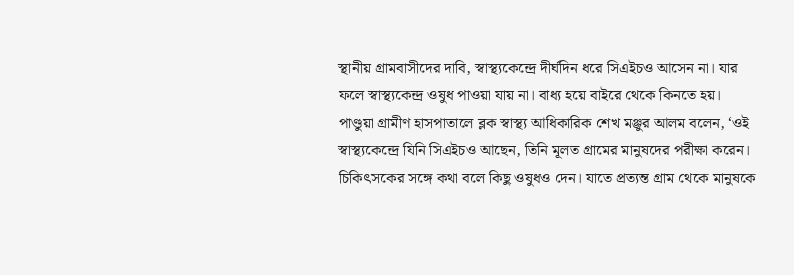স্থানীয় গ্রামবাসীদের দাবি, স্বাস্থ্যকেন্দ্রে দীর্ঘদিন ধরে সিএইচও আসেন না। যার ফলে স্বাস্থ্যকেন্দ্র ওষুধ পাওয়া যায় না। বাধ্য হয়ে বাইরে থেকে কিনতে হয়।
পাণ্ডুয়া গ্রামীণ হাসপাতালে ব্লক স্বাস্থ্য আধিকারিক শেখ মঞ্জুর আলম বলেন, ‘ওই স্বাস্থ্যকেন্দ্রে যিনি সিএইচও আছেন, তিনি মূলত গ্রামের মানুষদের পরীক্ষা করেন। চিকিৎসকের সঙ্গে কথা বলে কিছু ওষুধও দেন। যাতে প্রত্যন্ত গ্রাম থেকে মানুষকে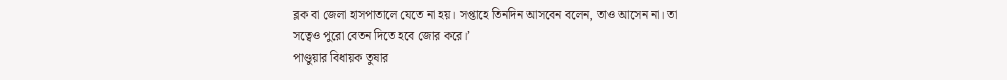ব্লক বা জেলা হাসপাতালে যেতে না হয়। সপ্তাহে তিনদিন আসবেন বলেন, তাও আসেন না। তা সত্বেও পুরো বেতন দিতে হবে জোর করে।’
পাণ্ডুয়ার বিধায়ক তুষার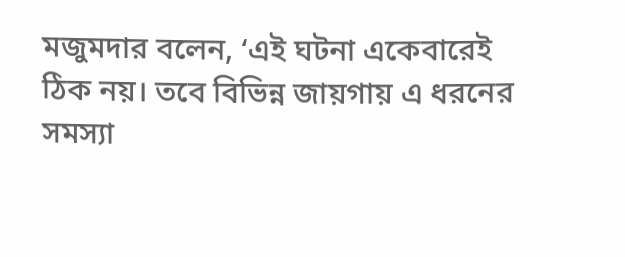মজুমদার বলেন, ‘এই ঘটনা একেবারেই ঠিক নয়। তবে বিভিন্ন জায়গায় এ ধরনের সমস্যা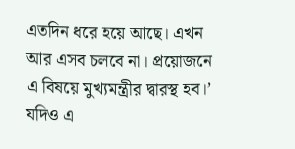এতদিন ধরে হয়ে আছে। এখন আর এসব চলবে না। প্রয়োজনে এ বিষয়ে মুখ্যমন্ত্রীর দ্বারস্থ হব।’ যদিও এ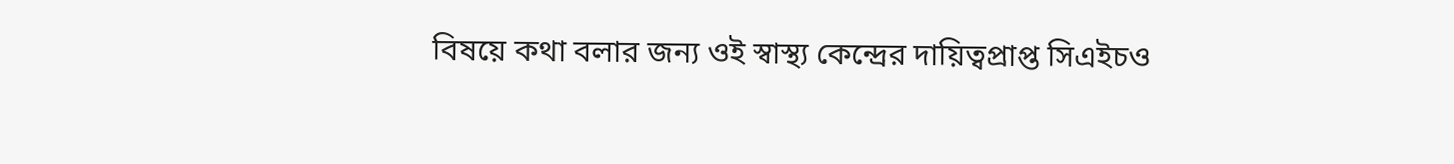বিষয়ে কথা বলার জন্য ওই স্বাস্থ্য কেন্দ্রের দায়িত্বপ্রাপ্ত সিএইচও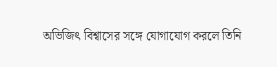অভিজিৎ বিশ্বাসের সঙ্গে যোগাযোগ করলে তিনি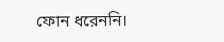ফোন ধরেননি।